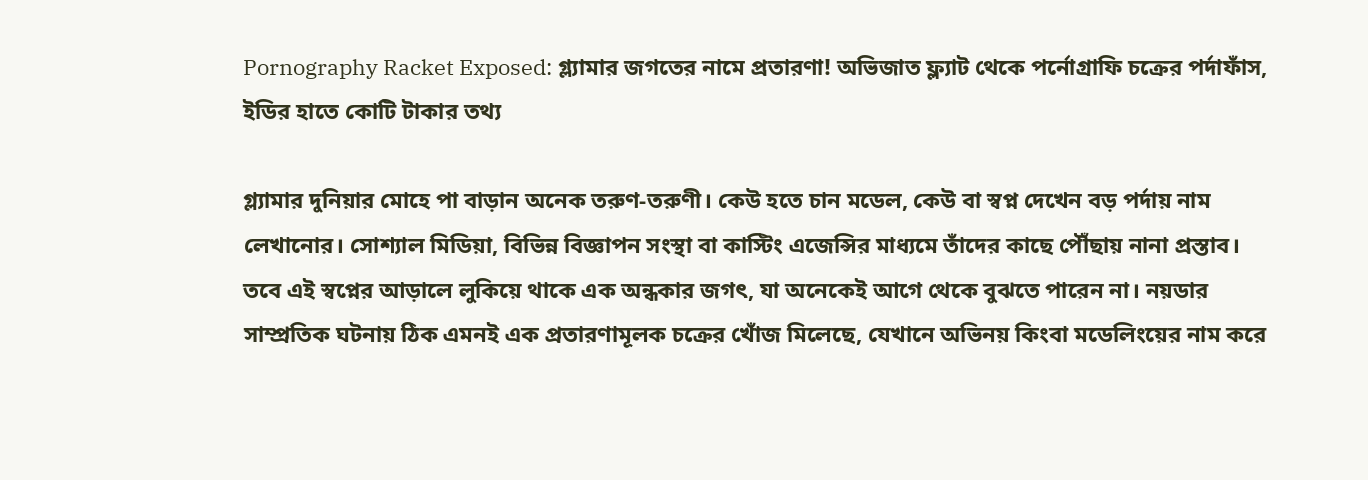Pornography Racket Exposed: গ্ল্যামার জগতের নামে প্রতারণা! অভিজাত ফ্ল্যাট থেকে পর্নোগ্রাফি চক্রের পর্দাফাঁস, ইডির হাতে কোটি টাকার তথ্য

গ্ল্যামার দুনিয়ার মোহে পা বাড়ান অনেক তরুণ-তরুণী। কেউ হতে চান মডেল, কেউ বা স্বপ্ন দেখেন বড় পর্দায় নাম লেখানোর। সোশ্যাল মিডিয়া, বিভিন্ন বিজ্ঞাপন সংস্থা বা কাস্টিং এজেন্সির মাধ্যমে তাঁদের কাছে পৌঁছায় নানা প্রস্তাব। তবে এই স্বপ্নের আড়ালে লুকিয়ে থাকে এক অন্ধকার জগৎ, যা অনেকেই আগে থেকে বুঝতে পারেন না। নয়ডার সাম্প্রতিক ঘটনায় ঠিক এমনই এক প্রতারণামূলক চক্রের খোঁজ মিলেছে, যেখানে অভিনয় কিংবা মডেলিংয়ের নাম করে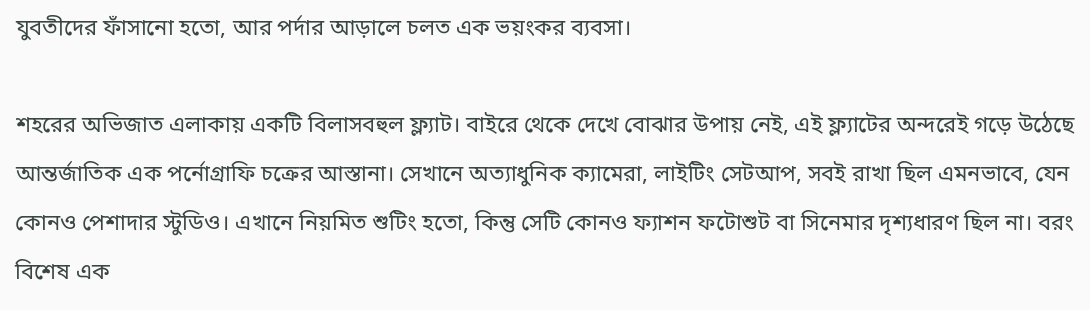যুবতীদের ফাঁসানো হতো, আর পর্দার আড়ালে চলত এক ভয়ংকর ব্যবসা।

শহরের অভিজাত এলাকায় একটি বিলাসবহুল ফ্ল্যাট। বাইরে থেকে দেখে বোঝার উপায় নেই, এই ফ্ল্যাটের অন্দরেই গড়ে উঠেছে আন্তর্জাতিক এক পর্নোগ্রাফি চক্রের আস্তানা। সেখানে অত্যাধুনিক ক্যামেরা, লাইটিং সেটআপ, সবই রাখা ছিল এমনভাবে, যেন কোনও পেশাদার স্টুডিও। এখানে নিয়মিত শুটিং হতো, কিন্তু সেটি কোনও ফ্যাশন ফটোশুট বা সিনেমার দৃশ্যধারণ ছিল না। বরং বিশেষ এক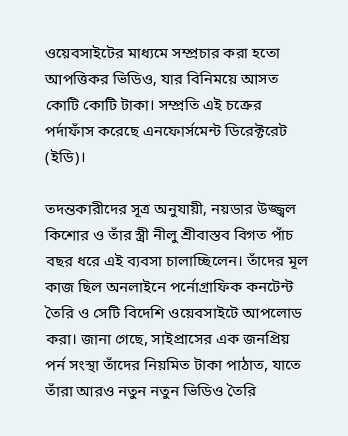ওয়েবসাইটের মাধ্যমে সম্প্রচার করা হতো আপত্তিকর ভিডিও, যার বিনিময়ে আসত কোটি কোটি টাকা। সম্প্রতি এই চক্রের পর্দাফাঁস করেছে এনফোর্সমেন্ট ডিরেক্টরেট (ইডি)।

তদন্তকারীদের সূত্র অনুযায়ী, নয়ডার উজ্জ্বল কিশোর ও তাঁর স্ত্রী নীলু শ্রীবাস্তব বিগত পাঁচ বছর ধরে এই ব্যবসা চালাচ্ছিলেন। তাঁদের মূল কাজ ছিল অনলাইনে পর্নোগ্রাফিক কনটেন্ট তৈরি ও সেটি বিদেশি ওয়েবসাইটে আপলোড করা। জানা গেছে, সাইপ্রাসের এক জনপ্রিয় পর্ন সংস্থা তাঁদের নিয়মিত টাকা পাঠাত, যাতে তাঁরা আরও নতুন নতুন ভিডিও তৈরি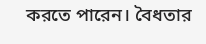করতে পারেন। বৈধতার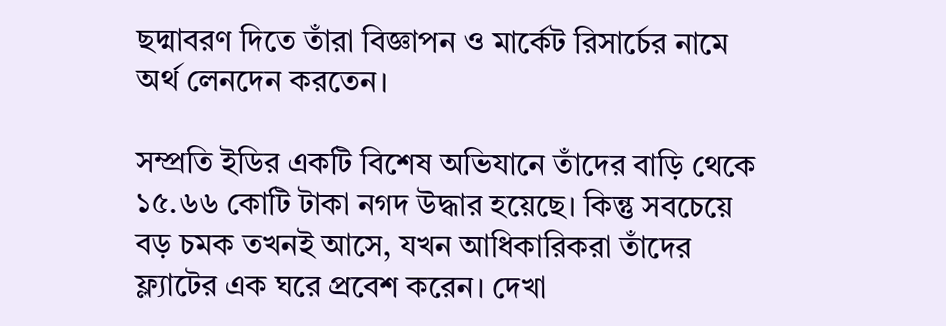ছদ্মাবরণ দিতে তাঁরা বিজ্ঞাপন ও মার্কেট রিসার্চের নামে অর্থ লেনদেন করতেন।

সম্প্রতি ইডির একটি বিশেষ অভিযানে তাঁদের বাড়ি থেকে ১৫.৬৬ কোটি টাকা নগদ উদ্ধার হয়েছে। কিন্তু সবচেয়ে বড় চমক তখনই আসে, যখন আধিকারিকরা তাঁদের ফ্ল্যাটের এক ঘরে প্রবেশ করেন। দেখা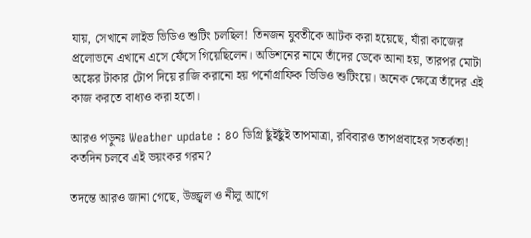যায়, সেখানে লাইভ ভিডিও শুটিং চলছিল! তিনজন যুবতীকে আটক করা হয়েছে, যাঁরা কাজের প্রলোভনে এখানে এসে ফেঁসে গিয়েছিলেন। অডিশনের নামে তাঁদের ডেকে আনা হয়, তারপর মোটা অঙ্কের টাকার টোপ দিয়ে রাজি করানো হয় পর্নোগ্রাফিক ভিডিও শুটিংয়ে। অনেক ক্ষেত্রে তাঁদের এই কাজ করতে বাধ্যও করা হতো।

আরও পড়ুনঃ Weather update : ৪০ ডিগ্রি ছুঁইছুঁই তাপমাত্রা, রবিবারও তাপপ্রবাহের সতর্কতা! কতদিন চলবে এই ভয়ংকর গরম?

তদন্তে আরও জানা গেছে, উজ্জ্বল ও নীলু আগে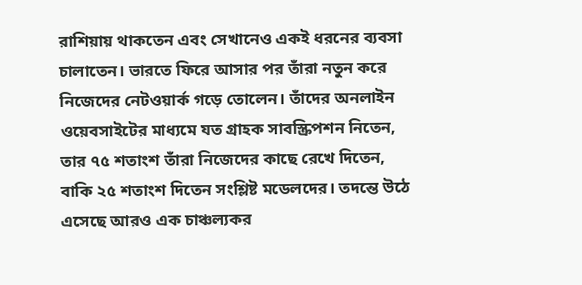রাশিয়ায় থাকতেন এবং সেখানেও একই ধরনের ব্যবসা চালাতেন। ভারতে ফিরে আসার পর তাঁরা নতুন করে নিজেদের নেটওয়ার্ক গড়ে তোলেন। তাঁদের অনলাইন ওয়েবসাইটের মাধ্যমে যত গ্রাহক সাবস্ক্রিপশন নিতেন, তার ৭৫ শতাংশ তাঁরা নিজেদের কাছে রেখে দিতেন, বাকি ২৫ শতাংশ দিতেন সংশ্লিষ্ট মডেলদের। তদন্তে উঠে এসেছে আরও এক চাঞ্চল্যকর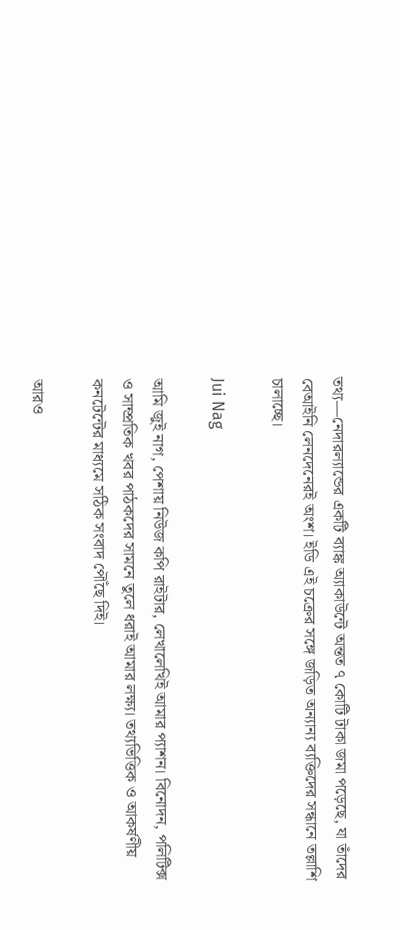তথ্য—নেদারল্যান্ডের একটি ব্যাঙ্ক অ্যাকাউন্টে অন্তত ৭ কোটি টাকা জমা পড়েছে, যা তাঁদের বেআইনি লেনদেনেরই অংশ। ইডি এই চক্রের সঙ্গে জড়িত অন্যান্য ব্যক্তিদের সন্ধানে তল্লাশি চালাচ্ছে।

Jui Nag

আমি জুই নাগ, পেশায় নিউজ কপি রাইটার, লেখালেখিই আমার প্যাশন। বিনোদন, পলিটিক্স ও সাম্প্রতিক খবর পাঠকদের সামনে তুলে ধরাই আমার লক্ষ্য। তথ্যভিত্তিক ও আকর্ষণীয় কনটেন্টের মাধ্যমে সঠিক সংবাদ পৌঁছে দিই।

আরও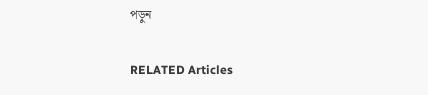পড়ুন

RELATED Articles